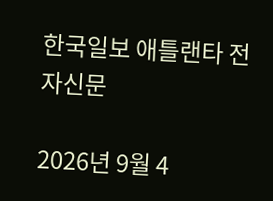한국일보 애틀랜타 전자신문

2026년 9월 4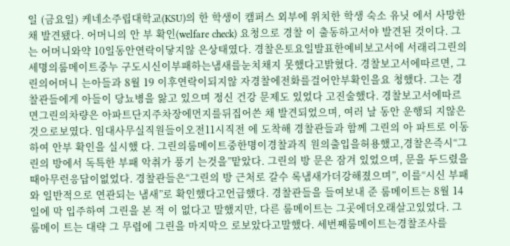일 (금요일) 케네소주립대학교(KSU)의 한 학생이 캠퍼스 외부에 위치한 학생 숙소 유닛 에서 사망한 채 발견됐다. 어머니의 안 부 확인(welfare check) 요청으로 경찰 이 출동하고서야 발견된 것이다. 그는 어머니와약 10일동안연락이닿지않 은상태였다. 경찰은토요일발표한예비보고서에 서래리그린의세명의룸메이트중누 구도시신이부패하는냄새를눈치채지 못했다고밝혔다. 경찰보고서에따르면, 그린의어머니 는아들과 8월 19 이후연락이되지않 자경찰에전화를걸어안부확인을요 청했다. 그는 경찰관들에게 아들이 당뇨병을 앓고 있으며 정신 건강 문제도 있었다 고진술했다. 경찰보고서에따르면그린의차량은 아파트단지주차장에먼지를뒤집어쓴 채 발견되었으며, 여러 날 동안 운행되 지않은것으로보였다. 임대사무실직원들이오전11시직전 에 도착해 경찰관들과 함께 그린의 아 파트로 이동하여 안부 확인을 실시했 다. 그린의룸메이트중한명이경찰과직 원의출입을허용했고,경찰은즉시“그 린의 방에서 독특한 부패 악취가 풍기 는것을”맡았다. 그린의 방 문은 잠겨 있었으며, 문을 두드렸을때아무런응답이없었다. 경찰관들은“그린의 방 근처로 갈수 록냄새가더강해졌으며”, 이를“시신 부패와 일반적으로 연관되는 냄새”로 확인했다고언급했다. 경찰관들을 들여보내 준 룸메이트는 8월 14일에 막 입주하여 그린을 본 적 이 없다고 말했지만, 다른 룸메이트는 그곳에더오래살고있었다. 그룸메이 트는 대략 그 무렵에 그린을 마지막으 로보았다고말했다. 세번째룸메이트는경찰조사를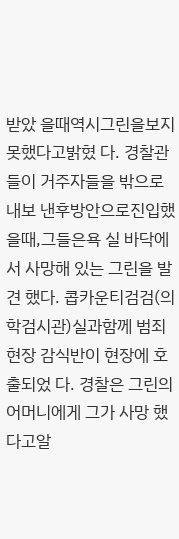받았 을때역시그린을보지못했다고밝혔 다. 경찰관들이 거주자들을 밖으로 내보 낸후방안으로진입했을때,그들은욕 실 바닥에서 사망해 있는 그린을 발견 했다. 콥카운티검검(의학검시관)실과함께 범죄 현장 감식반이 현장에 호출되었 다. 경찰은 그린의 어머니에게 그가 사망 했다고알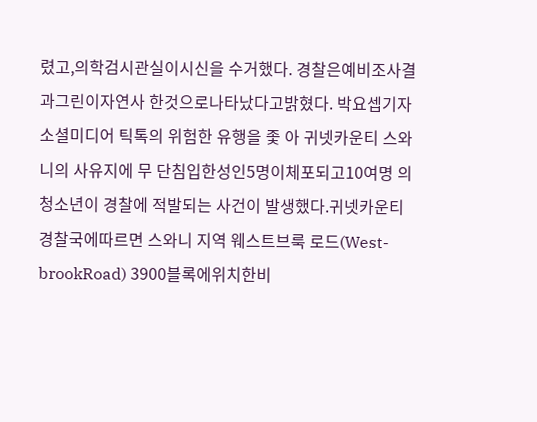렸고,의학검시관실이시신을 수거했다. 경찰은예비조사결과그린이자연사 한것으로나타났다고밝혔다. 박요셉기자 소셜미디어 틱톡의 위험한 유행을 좇 아 귀넷카운티 스와니의 사유지에 무 단침입한성인5명이체포되고10여명 의 청소년이 경찰에 적발되는 사건이 발생했다.귀넷카운티경찰국에따르면 스와니 지역 웨스트브룩 로드(West- brookRoad) 3900블록에위치한비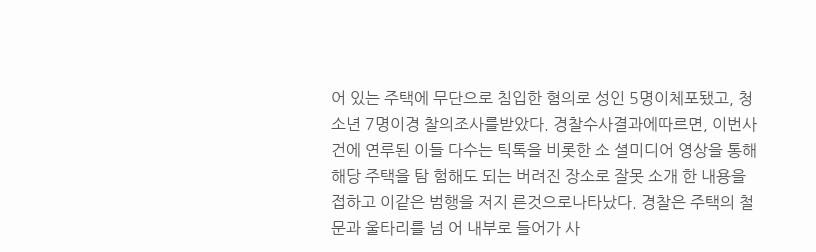어 있는 주택에 무단으로 침입한 혐의로 성인 5명이체포됐고, 청소년 7명이경 찰의조사를받았다. 경찰수사결과에따르면, 이번사건에 연루된 이들 다수는 틱톡을 비롯한 소 셜미디어 영상을 통해 해당 주택을 탐 험해도 되는 버려진 장소로 잘못 소개 한 내용을 접하고 이같은 범행을 저지 른것으로나타났다. 경찰은 주택의 철문과 울타리를 넘 어 내부로 들어가 사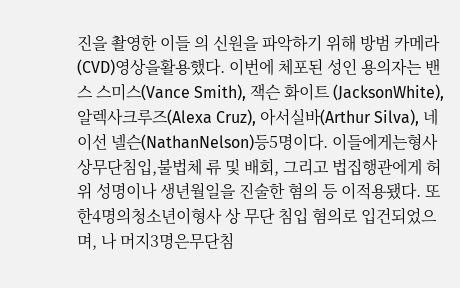진을 촬영한 이들 의 신원을 파악하기 위해 방범 카메라 (CVD)영상을활용했다. 이번에 체포된 성인 용의자는 밴스 스미스(Vance Smith), 잭슨 화이트 (JacksonWhite), 알렉사크루즈(Alexa Cruz), 아서실바(Arthur Silva), 네이선 넬슨(NathanNelson)등5명이다. 이들에게는형사상무단침입,불법체 류 및 배회, 그리고 법집행관에게 허위 성명이나 생년월일을 진술한 혐의 등 이적용됐다. 또한4명의청소년이형사 상 무단 침입 혐의로 입건되었으며, 나 머지3명은무단침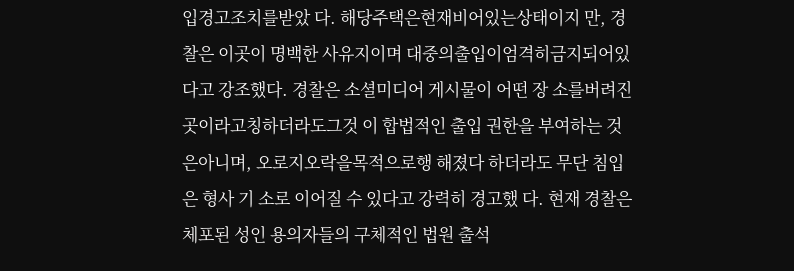입경고조치를받았 다. 해당주택은현재비어있는상태이지 만, 경찰은 이곳이 명백한 사유지이며 대중의출입이엄격히금지되어있다고 강조했다. 경찰은 소셜미디어 게시물이 어떤 장 소를버려진곳이라고칭하더라도그것 이 합법적인 출입 권한을 부여하는 것 은아니며, 오로지오락을목적으로행 해졌다 하더라도 무단 침입은 형사 기 소로 이어질 수 있다고 강력히 경고했 다. 현재 경찰은 체포된 성인 용의자들의 구체적인 법원 출석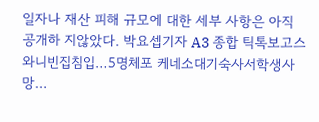일자나 재산 피해 규모에 대한 세부 사항은 아직 공개하 지않았다. 박요셉기자 A3 종합 틱톡보고스와니빈집침입…5명체포 케네소대기숙사서학생사망…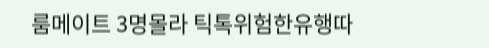룸메이트 3명몰라 틱톡위험한유행따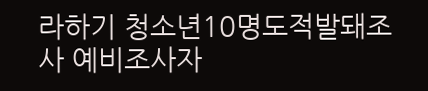라하기 청소년10명도적발돼조사 예비조사자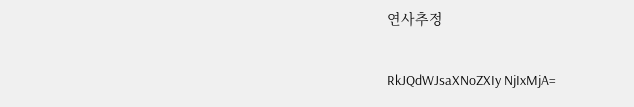연사추정

RkJQdWJsaXNoZXIy NjIxMjA=